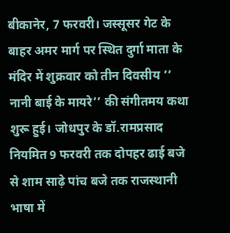बीकानेर, 7 फरवरी। जस्सूसर गेट के बाहर अमर मार्ग पर स्थित दुर्गा माता के मंदिर में शुक्रवार को तीन दिवसीय ’’ नानी बाई के मायरे’’ की संगीतमय कथा शुरू हुई। जोधपुर के डॉ.रामप्रसाद नियमित 9 फरवरी तक दोपहर ढाई बजे से शाम साढ़े पांच बजे तक राजस्थानी भाषा में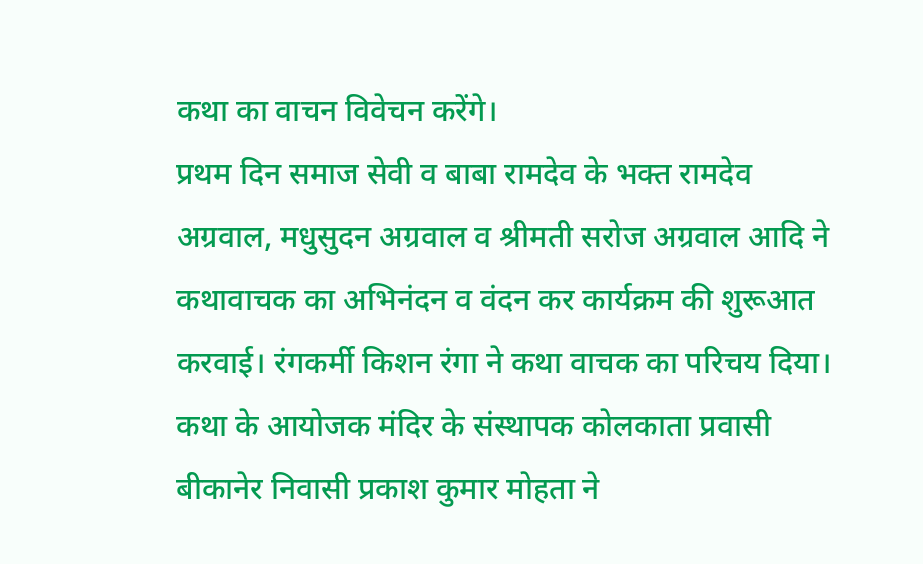कथा का वाचन विवेचन करेंगे।
प्रथम दिन समाज सेवी व बाबा रामदेव के भक्त रामदेव अग्रवाल, मधुसुदन अग्रवाल व श्रीमती सरोज अग्रवाल आदि ने कथावाचक का अभिनंदन व वंदन कर कार्यक्रम की शुरूआत करवाई। रंगकर्मी किशन रंगा ने कथा वाचक का परिचय दिया। कथा के आयोजक मंदिर के संस्थापक कोलकाता प्रवासी बीकानेर निवासी प्रकाश कुमार मोहता ने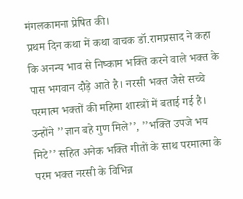मंगलकामना प्रेषित की।
प्रथम दिन कथा में कथा वाचक डॉ.रामप्रसाद ने कहा कि अनन्य भाव से निष्काम भक्ति करने वाले भक्त के पास भगवान दौड़े आते है। नरसी भक्त जैसे सच्चे परमात्म भक्तों की महिमा शास्त्रों में बताई गई है। उन्होंने ’’ज्ञान बहे गुण मिले’’, ’’भक्ति उपजे भय मिटे’’ सहित अनेक भक्ति गीतों के साथ परमात्मा के परम भक्त नरसी के विभिन्न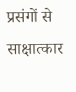प्रसंगों से साक्षात्कार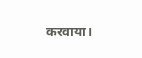करवाया।